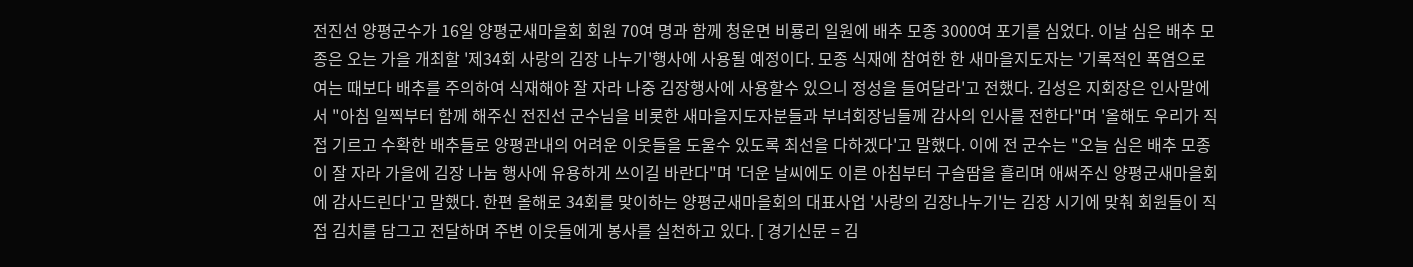전진선 양평군수가 16일 양평군새마을회 회원 70여 명과 함께 청운면 비룡리 일원에 배추 모종 3000여 포기를 심었다. 이날 심은 배추 모종은 오는 가을 개최할 '제34회 사랑의 김장 나누기'행사에 사용될 예정이다. 모종 식재에 참여한 한 새마을지도자는 '기록적인 폭염으로 여는 때보다 배추를 주의하여 식재해야 잘 자라 나중 김장행사에 사용할수 있으니 정성을 들여달라'고 전했다. 김성은 지회장은 인사말에서 "아침 일찍부터 함께 해주신 전진선 군수님을 비롯한 새마을지도자분들과 부녀회장님들께 감사의 인사를 전한다"며 '올해도 우리가 직접 기르고 수확한 배추들로 양평관내의 어려운 이웃들을 도울수 있도록 최선을 다하겠다'고 말했다. 이에 전 군수는 "오늘 심은 배추 모종이 잘 자라 가을에 김장 나눔 행사에 유용하게 쓰이길 바란다"며 '더운 날씨에도 이른 아침부터 구슬땀을 흘리며 애써주신 양평군새마을회에 감사드린다'고 말했다. 한편 올해로 34회를 맞이하는 양평군새마을회의 대표사업 '사랑의 김장나누기'는 김장 시기에 맞춰 회원들이 직접 김치를 담그고 전달하며 주변 이웃들에게 봉사를 실천하고 있다. [ 경기신문 = 김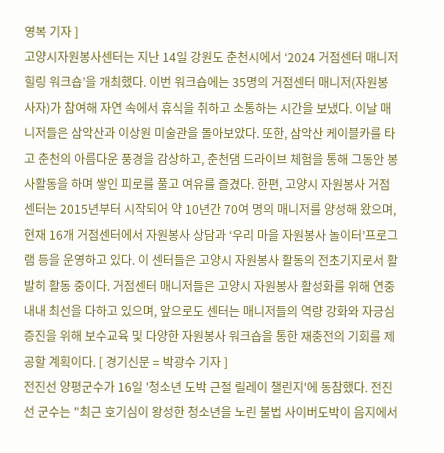영복 기자 ]
고양시자원봉사센터는 지난 14일 강원도 춘천시에서 ‘2024 거점센터 매니저 힐링 워크숍’을 개최했다. 이번 워크숍에는 35명의 거점센터 매니저(자원봉사자)가 참여해 자연 속에서 휴식을 취하고 소통하는 시간을 보냈다. 이날 매니저들은 삼악산과 이상원 미술관을 돌아보았다. 또한, 삼악산 케이블카를 타고 춘천의 아름다운 풍경을 감상하고, 춘천댐 드라이브 체험을 통해 그동안 봉사활동을 하며 쌓인 피로를 풀고 여유를 즐겼다. 한편, 고양시 자원봉사 거점센터는 2015년부터 시작되어 약 10년간 70여 명의 매니저를 양성해 왔으며, 현재 16개 거점센터에서 자원봉사 상담과 ‘우리 마을 자원봉사 놀이터’프로그램 등을 운영하고 있다. 이 센터들은 고양시 자원봉사 활동의 전초기지로서 활발히 활동 중이다. 거점센터 매니저들은 고양시 자원봉사 활성화를 위해 연중 내내 최선을 다하고 있으며, 앞으로도 센터는 매니저들의 역량 강화와 자긍심 증진을 위해 보수교육 및 다양한 자원봉사 워크숍을 통한 재충전의 기회를 제공할 계획이다. [ 경기신문 = 박광수 기자 ]
전진선 양평군수가 16일 '청소년 도박 근절 릴레이 챌린지'에 동참했다. 전진선 군수는 "최근 호기심이 왕성한 청소년을 노린 불법 사이버도박이 음지에서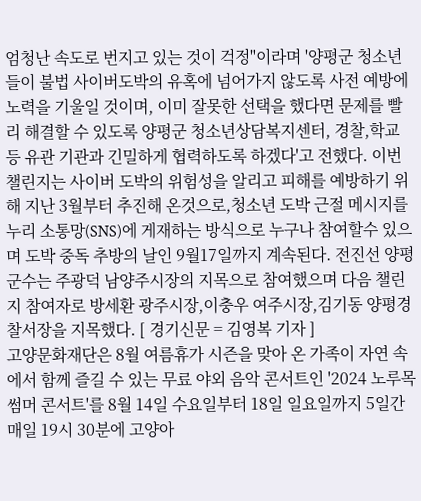엄청난 속도로 번지고 있는 것이 걱정"이라며 '양평군 청소년들이 불법 사이버도박의 유혹에 넘어가지 않도록 사전 예방에 노력을 기울일 것이며, 이미 잘못한 선택을 했다면 문제를 빨리 해결할 수 있도록 양평군 청소년상담복지센터, 경찰,학교 등 유관 기관과 긴밀하게 협력하도록 하겠다'고 전했다. 이번 챌린지는 사이버 도박의 위험성을 알리고 피해를 예방하기 위해 지난 3월부터 추진해 온것으로,청소년 도박 근절 메시지를 누리 소통망(SNS)에 게재하는 방식으로 누구나 참여할수 있으며 도박 중독 추방의 날인 9월17일까지 계속된다. 전진선 양평군수는 주광덕 남양주시장의 지목으로 참여했으며 다음 챌린지 참여자로 방세환 광주시장,이충우 여주시장,김기동 양평경찰서장을 지목했다. [ 경기신문 = 김영복 기자 ]
고양문화재단은 8월 여름휴가 시즌을 맞아 온 가족이 자연 속에서 함께 즐길 수 있는 무료 야외 음악 콘서트인 '2024 노루목 썸머 콘서트'를 8월 14일 수요일부터 18일 일요일까지 5일간 매일 19시 30분에 고양아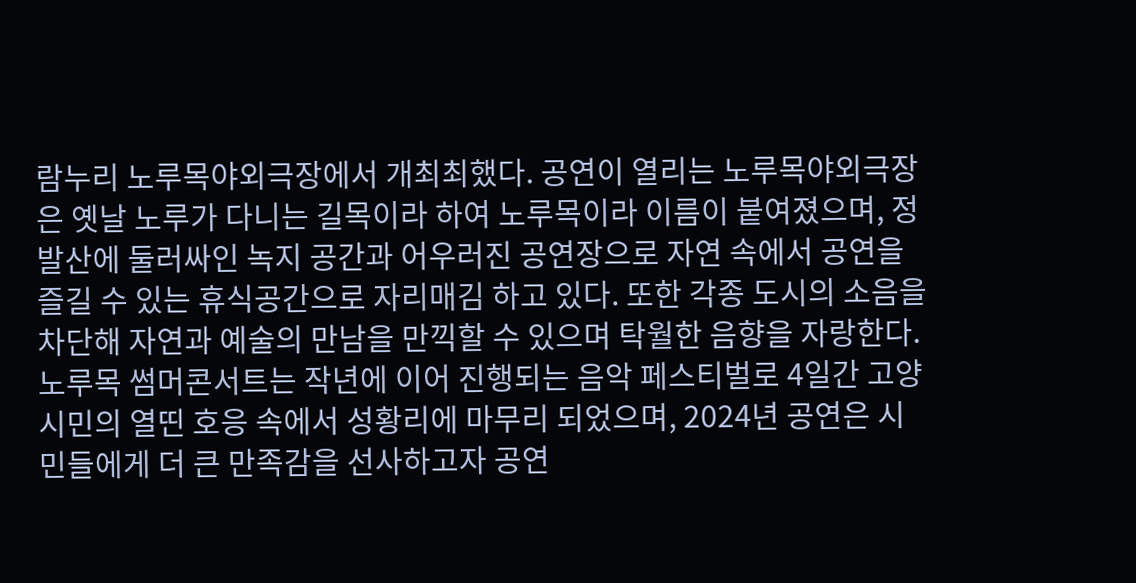람누리 노루목야외극장에서 개최최했다. 공연이 열리는 노루목야외극장은 옛날 노루가 다니는 길목이라 하여 노루목이라 이름이 붙여졌으며, 정발산에 둘러싸인 녹지 공간과 어우러진 공연장으로 자연 속에서 공연을 즐길 수 있는 휴식공간으로 자리매김 하고 있다. 또한 각종 도시의 소음을 차단해 자연과 예술의 만남을 만끽할 수 있으며 탁월한 음향을 자랑한다. 노루목 썸머콘서트는 작년에 이어 진행되는 음악 페스티벌로 4일간 고양시민의 열띤 호응 속에서 성황리에 마무리 되었으며, 2024년 공연은 시민들에게 더 큰 만족감을 선사하고자 공연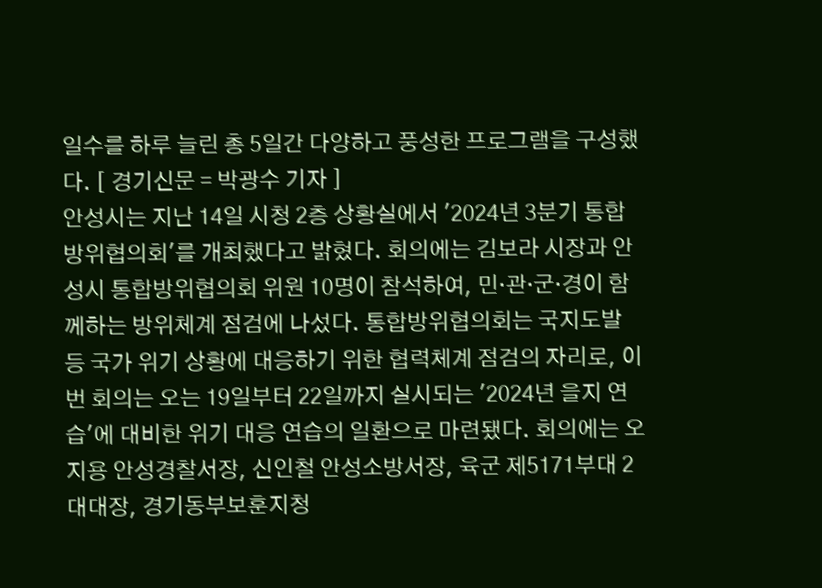일수를 하루 늘린 총 5일간 다양하고 풍성한 프로그램을 구성했다. [ 경기신문 = 박광수 기자 ]
안성시는 지난 14일 시청 2층 상황실에서 '2024년 3분기 통합방위협의회'를 개최했다고 밝혔다. 회의에는 김보라 시장과 안성시 통합방위협의회 위원 10명이 참석하여, 민·관·군·경이 함께하는 방위체계 점검에 나섰다. 통합방위협의회는 국지도발 등 국가 위기 상황에 대응하기 위한 협력체계 점검의 자리로, 이번 회의는 오는 19일부터 22일까지 실시되는 '2024년 을지 연습'에 대비한 위기 대응 연습의 일환으로 마련됐다. 회의에는 오지용 안성경찰서장, 신인철 안성소방서장, 육군 제5171부대 2대대장, 경기동부보훈지청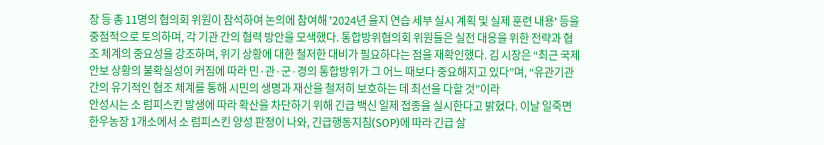장 등 총 11명의 협의회 위원이 참석하여 논의에 참여해 '2024년 을지 연습 세부 실시 계획 및 실제 훈련 내용' 등을 중점적으로 토의하며, 각 기관 간의 협력 방안을 모색했다. 통합방위협의회 위원들은 실전 대응을 위한 전략과 협조 체계의 중요성을 강조하며, 위기 상황에 대한 철저한 대비가 필요하다는 점을 재확인했다. 김 시장은 “최근 국제 안보 상황의 불확실성이 커짐에 따라 민·관·군·경의 통합방위가 그 어느 때보다 중요해지고 있다”며, “유관기관 간의 유기적인 협조 체계를 통해 시민의 생명과 재산을 철저히 보호하는 데 최선을 다할 것”이라
안성시는 소 럼피스킨 발생에 따라 확산을 차단하기 위해 긴급 백신 일제 접종을 실시한다고 밝혔다. 이날 일죽면 한우농장 1개소에서 소 럼피스킨 양성 판정이 나와, 긴급행동지침(SOP)에 따라 긴급 살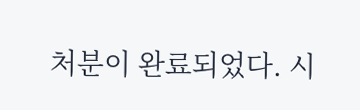처분이 완료되었다. 시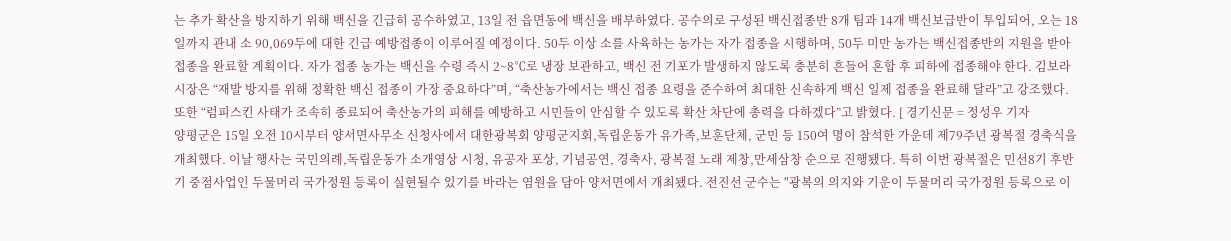는 추가 확산을 방지하기 위해 백신을 긴급히 공수하였고, 13일 전 읍면동에 백신을 배부하였다. 공수의로 구성된 백신접종반 8개 팀과 14개 백신보급반이 투입되어, 오는 18일까지 관내 소 90,069두에 대한 긴급 예방접종이 이루어질 예정이다. 50두 이상 소를 사육하는 농가는 자가 접종을 시행하며, 50두 미만 농가는 백신접종반의 지원을 받아 접종을 완료할 계획이다. 자가 접종 농가는 백신을 수령 즉시 2~8℃로 냉장 보관하고, 백신 전 기포가 발생하지 않도록 충분히 흔들어 혼합 후 피하에 접종해야 한다. 김보라 시장은 “재발 방지를 위해 정확한 백신 접종이 가장 중요하다”며, “축산농가에서는 백신 접종 요령을 준수하여 최대한 신속하게 백신 일제 접종을 완료해 달라”고 강조했다. 또한 “럼피스킨 사태가 조속히 종료되어 축산농가의 피해를 예방하고 시민들이 안심할 수 있도록 확산 차단에 총력을 다하겠다”고 밝혔다. [ 경기신문 = 정성우 기자
양평군은 15일 오전 10시부터 양서면사무소 신청사에서 대한광복회 양평군지회,독립운동가 유가족,보훈단체, 군민 등 150여 명이 참석한 가운데 제79주년 광복절 경축식을 개최했다. 이날 행사는 국민의례,독립운동가 소개영상 시청, 유공자 포상, 기념공연, 경축사, 광복절 노래 제창,만세삼창 순으로 진행됐다. 특히 이번 광복절은 민선8기 후반기 중점사업인 두물머리 국가정원 등록이 실현될수 있기를 바라는 염원을 담아 양서면에서 개최됐다. 전진선 군수는 "광복의 의지와 기운이 두물머리 국가정원 등록으로 이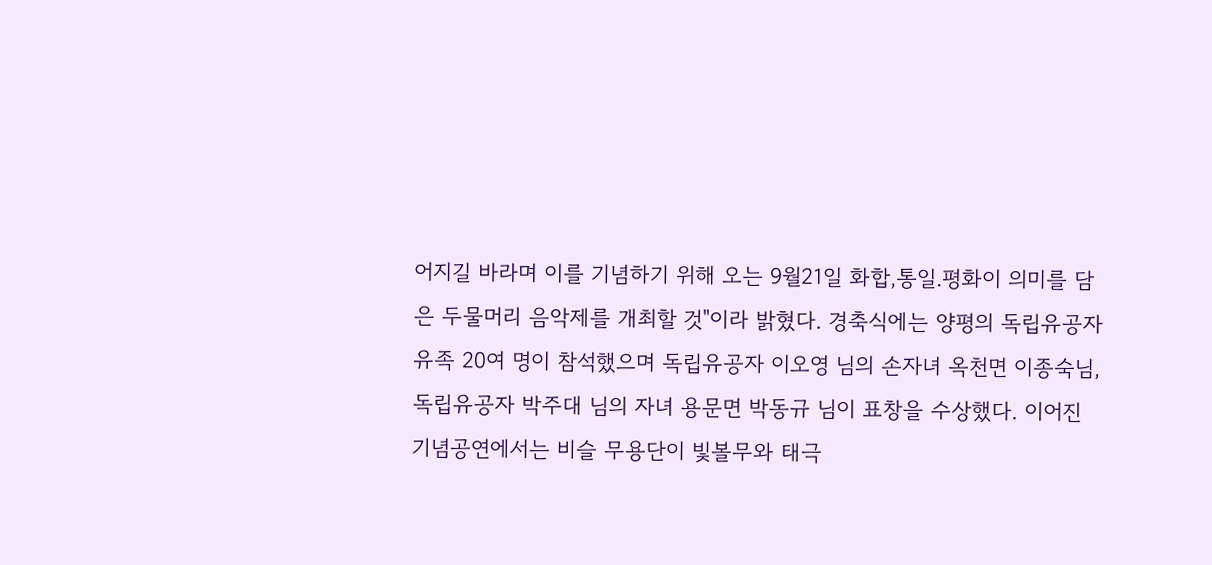어지길 바라며 이를 기념하기 위해 오는 9월21일 화합,통일.평화이 의미를 담은 두물머리 음악제를 개최할 것"이라 밝혔다. 경축식에는 양평의 독립유공자 유족 20여 명이 참석했으며 독립유공자 이오영 님의 손자녀 옥천면 이종숙님, 독립유공자 박주대 님의 자녀 용문면 박동규 님이 표창을 수상했다. 이어진 기념공연에서는 비슬 무용단이 빛볼무와 태극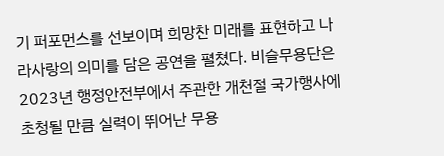기 퍼포먼스를 선보이며 희망찬 미래를 표현하고 나라사랑의 의미를 담은 공연을 펼쳤다. 비슬무용단은 2023년 행정안전부에서 주관한 개천절 국가행사에 초청될 만큼 실력이 뛰어난 무용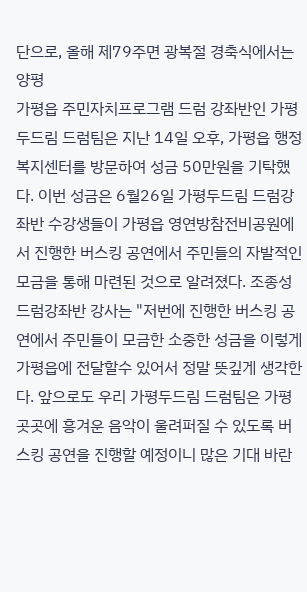단으로, 올해 제79주면 광복절 경축식에서는 양평
가평읍 주민자치프로그램 드럼 강좌반인 가평두드림 드럼팀은 지난 14일 오후, 가평읍 행정복지센터를 방문하여 성금 50만원을 기탁했다. 이번 성금은 6월26일 가평두드림 드럼강좌반 수강생들이 가평읍 영연방참전비공원에서 진행한 버스킹 공연에서 주민들의 자발적인 모금을 통해 마련된 것으로 알려졌다. 조종성 드럼강좌반 강사는 "저번에 진행한 버스킹 공연에서 주민들이 모금한 소중한 성금을 이렇게 가평읍에 전달할수 있어서 정말 뜻깊게 생각한다. 앞으로도 우리 가평두드림 드럼팀은 가평 곳곳에 흥겨운 음악이 울려퍼질 수 있도록 버스킹 공연을 진행할 예정이니 많은 기대 바란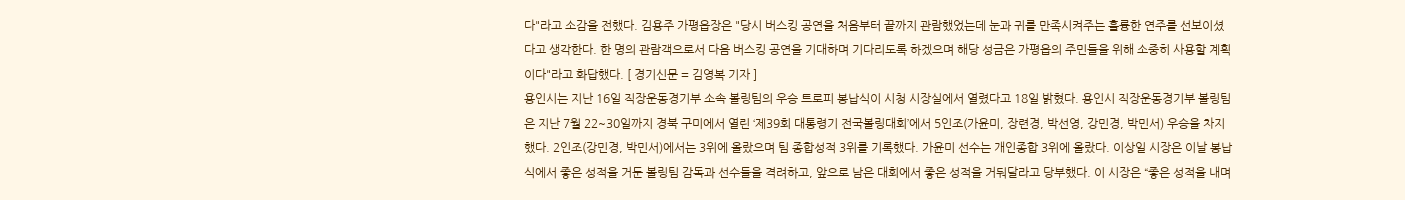다"라고 소감을 전했다. 김용주 가평읍장은 "당시 버스킹 공연을 처음부터 끝까지 관람했었는데 눈과 귀를 만족시켜주는 훌륭한 연주를 선보이셨다고 생각한다. 한 명의 관람객으로서 다음 버스킹 공연을 기대하며 기다리도록 하겠으며 해당 성금은 가평읍의 주민들을 위해 소중히 사용할 계획이다"라고 화답했다. [ 경기신문 = 김영복 기자 ]
용인시는 지난 16일 직장운동경기부 소속 볼링팀의 우승 트로피 봉납식이 시청 시장실에서 열렸다고 18일 밝혔다. 용인시 직장운동경기부 볼링팀은 지난 7월 22~30일까지 경북 구미에서 열린 ‘제39회 대통령기 전국볼링대회’에서 5인조(가윤미, 장련경, 박선영, 강민경, 박민서) 우승을 차지했다. 2인조(강민경, 박민서)에서는 3위에 올랐으며 팀 종합성적 3위를 기록했다. 가윤미 선수는 개인종합 3위에 올랐다. 이상일 시장은 이날 봉납식에서 좋은 성적을 거둔 볼링팀 감독과 선수들을 격려하고, 앞으로 남은 대회에서 좋은 성적을 거둬달라고 당부했다. 이 시장은 “좋은 성적을 내며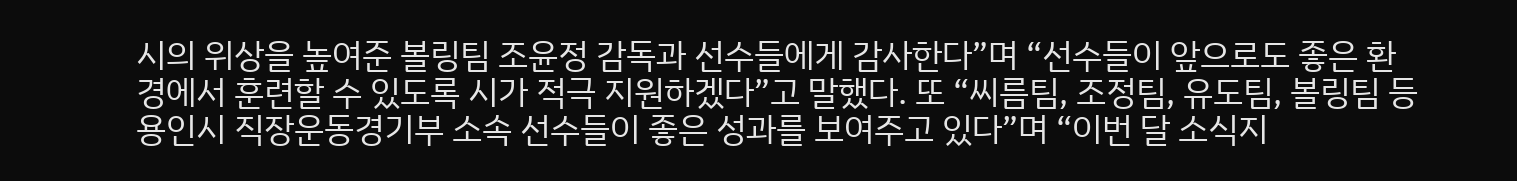시의 위상을 높여준 볼링팀 조윤정 감독과 선수들에게 감사한다”며 “선수들이 앞으로도 좋은 환경에서 훈련할 수 있도록 시가 적극 지원하겠다”고 말했다. 또 “씨름팀, 조정팀, 유도팀, 볼링팀 등 용인시 직장운동경기부 소속 선수들이 좋은 성과를 보여주고 있다”며 “이번 달 소식지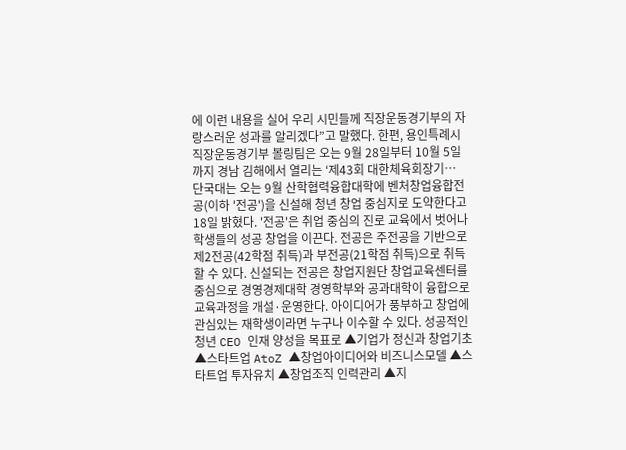에 이런 내용을 실어 우리 시민들께 직장운동경기부의 자랑스러운 성과를 알리겠다”고 말했다. 한편, 용인특례시 직장운동경기부 볼링팀은 오는 9월 28일부터 10월 5일까지 경남 김해에서 열리는 ‘제43회 대한체육회장기…
단국대는 오는 9월 산학협력융합대학에 벤처창업융합전공(이하 '전공')을 신설해 청년 창업 중심지로 도약한다고 18일 밝혔다. '전공'은 취업 중심의 진로 교육에서 벗어나 학생들의 성공 창업을 이끈다. 전공은 주전공을 기반으로 제2전공(42학점 취득)과 부전공(21학점 취득)으로 취득할 수 있다. 신설되는 전공은 창업지원단 창업교육센터를 중심으로 경영경제대학 경영학부와 공과대학이 융합으로 교육과정을 개설·운영한다. 아이디어가 풍부하고 창업에 관심있는 재학생이라면 누구나 이수할 수 있다. 성공적인 청년 CEO 인재 양성을 목표로 ▲기업가 정신과 창업기초 ▲스타트업 AtoZ ▲창업아이디어와 비즈니스모델 ▲스타트업 투자유치 ▲창업조직 인력관리 ▲지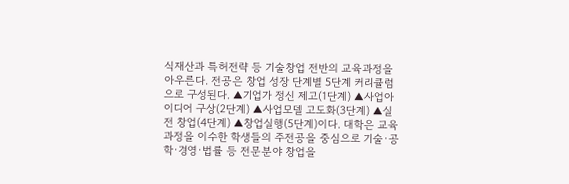식재산과 특허전략 등 기술창업 전반의 교육과정을 아우른다. 전공은 창업 성장 단계별 5단계 커리큘럼으로 구성된다. ▲기업가 정신 제고(1단계) ▲사업아이디어 구상(2단계) ▲사업모델 고도화(3단계) ▲실전 창업(4단계) ▲창업실행(5단계)이다. 대학은 교육과정을 이수한 학생들의 주전공을 중심으로 기술·공학·경영·법률 등 전문분야 창업을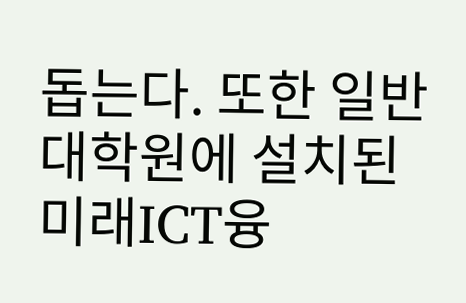돕는다. 또한 일반대학원에 설치된 미래ICT융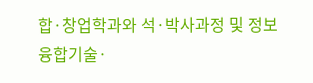합·창업학과와 석·박사과정 및 정보융합기술·